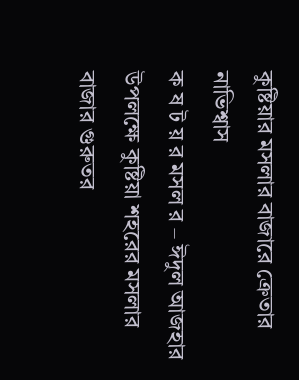কুষ্টিয়ার মসলার বাজারে ক্রেতার নাভিশ্বাস
ক ষ ট য় র মসল র – ঈদুল আজহার উপলক্ষে কুষ্টিয়া শহরের মসলার বাজার গুরুতর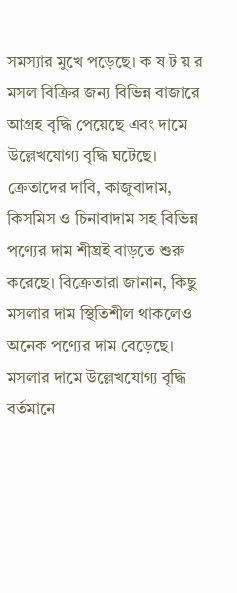সমস্যার মুখে পড়েছে। ক ষ ট য় র মসল বিক্রির জন্য বিভিন্ন বাজারে আগ্রহ বৃদ্ধি পেয়েছে এবং দামে উল্লেখযোগ্য বৃদ্ধি ঘটেছে। ক্রেতাদের দাবি, কাজুবাদাম, কিসমিস ও চিনাবাদাম সহ বিভিন্ন পণ্যের দাম শীঘ্রই বাড়তে শুরু করেছে। বিক্রেতারা জানান, কিছু মসলার দাম স্থিতিশীল থাকলেও অনেক পণ্যের দাম বেড়েছে।
মসলার দামে উল্লেখযোগ্য বৃদ্ধি
বর্তমানে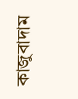কাজুবাদাম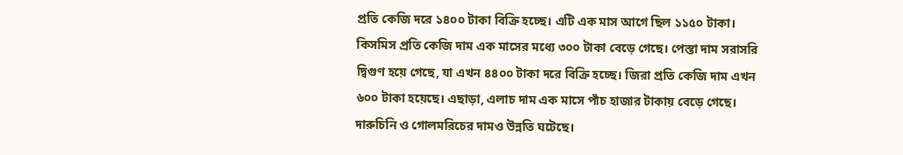প্রতি কেজি দরে ১৪০০ টাকা বিক্রি হচ্ছে। এটি এক মাস আগে ছিল ১১৫০ টাকা। কিসমিস প্রতি কেজি দাম এক মাসের মধ্যে ৩০০ টাকা বেড়ে গেছে। পেস্তা দাম সরাসরি দ্বিগুণ হয়ে গেছে, যা এখন ৪৪০০ টাকা দরে বিক্রি হচ্ছে। জিরা প্রতি কেজি দাম এখন ৬০০ টাকা হয়েছে। এছাড়া, এলাচ দাম এক মাসে পাঁচ হাজার টাকায় বেড়ে গেছে। দারুচিনি ও গোলমরিচের দামও উন্নতি ঘটেছে।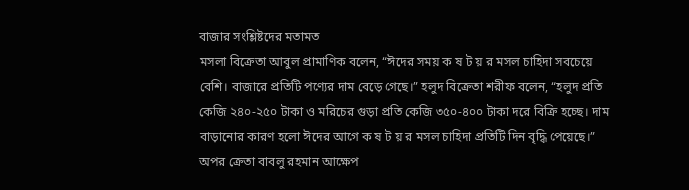বাজার সংশ্লিষ্টদের মতামত
মসলা বিক্রেতা আবুল প্রামাণিক বলেন, “ঈদের সময় ক ষ ট য় র মসল চাহিদা সবচেয়ে বেশি। বাজারে প্রতিটি পণ্যের দাম বেড়ে গেছে।” হলুদ বিক্রেতা শরীফ বলেন, “হলুদ প্রতি কেজি ২৪০-২৫০ টাকা ও মরিচের গুড়া প্রতি কেজি ৩৫০-৪০০ টাকা দরে বিক্রি হচ্ছে। দাম বাড়ানোর কারণ হলো ঈদের আগে ক ষ ট য় র মসল চাহিদা প্রতিটি দিন বৃদ্ধি পেয়েছে।”
অপর ক্রেতা বাবলু রহমান আক্ষেপ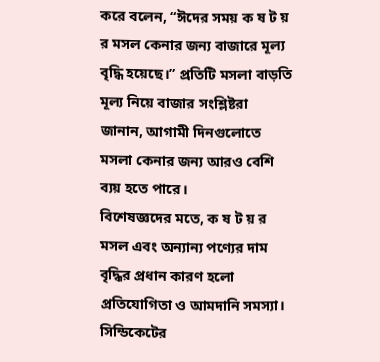করে বলেন, “ঈদের সময় ক ষ ট য় র মসল কেনার জন্য বাজারে মূল্য বৃদ্ধি হয়েছে।” প্রতিটি মসলা বাড়তি মূল্য নিয়ে বাজার সংশ্লিষ্টরা জানান, আগামী দিনগুলোতে মসলা কেনার জন্য আরও বেশি ব্যয় হতে পারে।
বিশেষজ্ঞদের মতে, ক ষ ট য় র মসল এবং অন্যান্য পণ্যের দাম বৃদ্ধির প্রধান কারণ হলো প্রতিযোগিতা ও আমদানি সমস্যা। সিন্ডিকেটের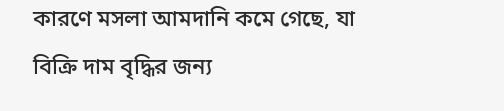কারণে মসলা আমদানি কমে গেছে, যা বিক্রি দাম বৃদ্ধির জন্য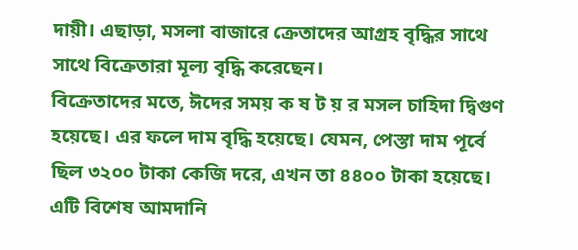দায়ী। এছাড়া, মসলা বাজারে ক্রেতাদের আগ্রহ বৃদ্ধির সাথে সাথে বিক্রেতারা মূল্য বৃদ্ধি করেছেন।
বিক্রেতাদের মতে, ঈদের সময় ক ষ ট য় র মসল চাহিদা দ্বিগুণ হয়েছে। এর ফলে দাম বৃদ্ধি হয়েছে। যেমন, পেস্তা দাম পূর্বে ছিল ৩২০০ টাকা কেজি দরে, এখন তা ৪৪০০ টাকা হয়েছে। এটি বিশেষ আমদানি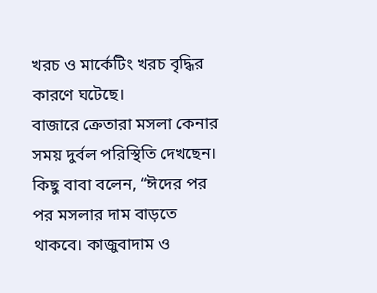খরচ ও মার্কেটিং খরচ বৃদ্ধির কারণে ঘটেছে।
বাজারে ক্রেতারা মসলা কেনার সময় দুর্বল পরিস্থিতি দেখছেন। কিছু বাবা বলেন, “ঈদের পর পর মসলার দাম বাড়তে থাকবে। কাজুবাদাম ও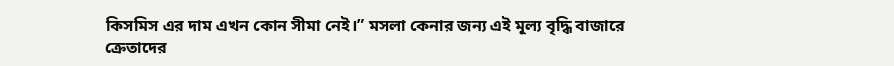কিসমিস এর দাম এখন কোন সীমা নেই।” মসলা কেনার জন্য এই মূল্য বৃদ্ধি বাজারে ক্রেতাদের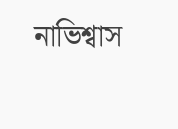নাভিশ্বাস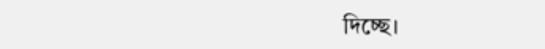দিচ্ছে।